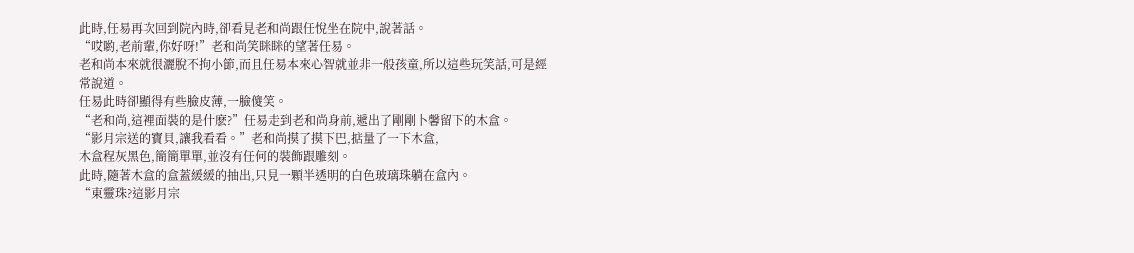此時,任易再次回到院內時,卻看見老和尚跟任悅坐在院中,說著話。
“哎喲,老前輩,你好呀!”老和尚笑眯眯的望著任易。
老和尚本來就很灑脫不拘小節,而且任易本來心智就並非一般孩童,所以這些玩笑話,可是經常說道。
任易此時卻顯得有些臉皮薄,一臉傻笑。
“老和尚,這裡面裝的是什麽?”任易走到老和尚身前,遞出了剛剛卜馨留下的木盒。
“影月宗送的寶貝,讓我看看。”老和尚摸了摸下巴,掂量了一下木盒,
木盒程灰黑色,簡簡單單,並沒有任何的裝飾跟雕刻。
此時,隨著木盒的盒蓋緩緩的抽出,只見一顆半透明的白色玻璃珠躺在盒內。
“東靈珠?這影月宗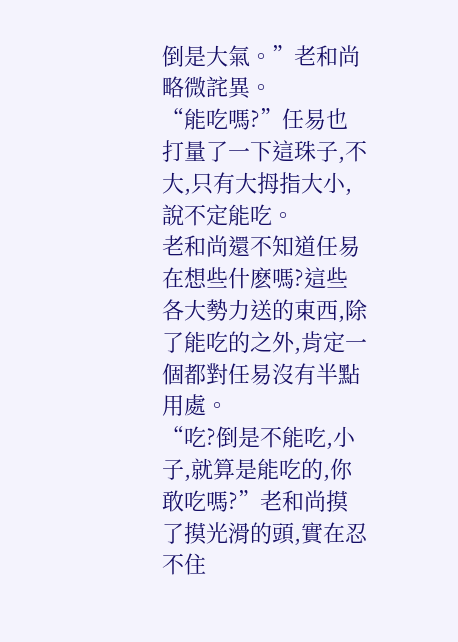倒是大氣。”老和尚略微詫異。
“能吃嗎?”任易也打量了一下這珠子,不大,只有大拇指大小,說不定能吃。
老和尚還不知道任易在想些什麽嗎?這些各大勢力送的東西,除了能吃的之外,肯定一個都對任易沒有半點用處。
“吃?倒是不能吃,小子,就算是能吃的,你敢吃嗎?”老和尚摸了摸光滑的頭,實在忍不住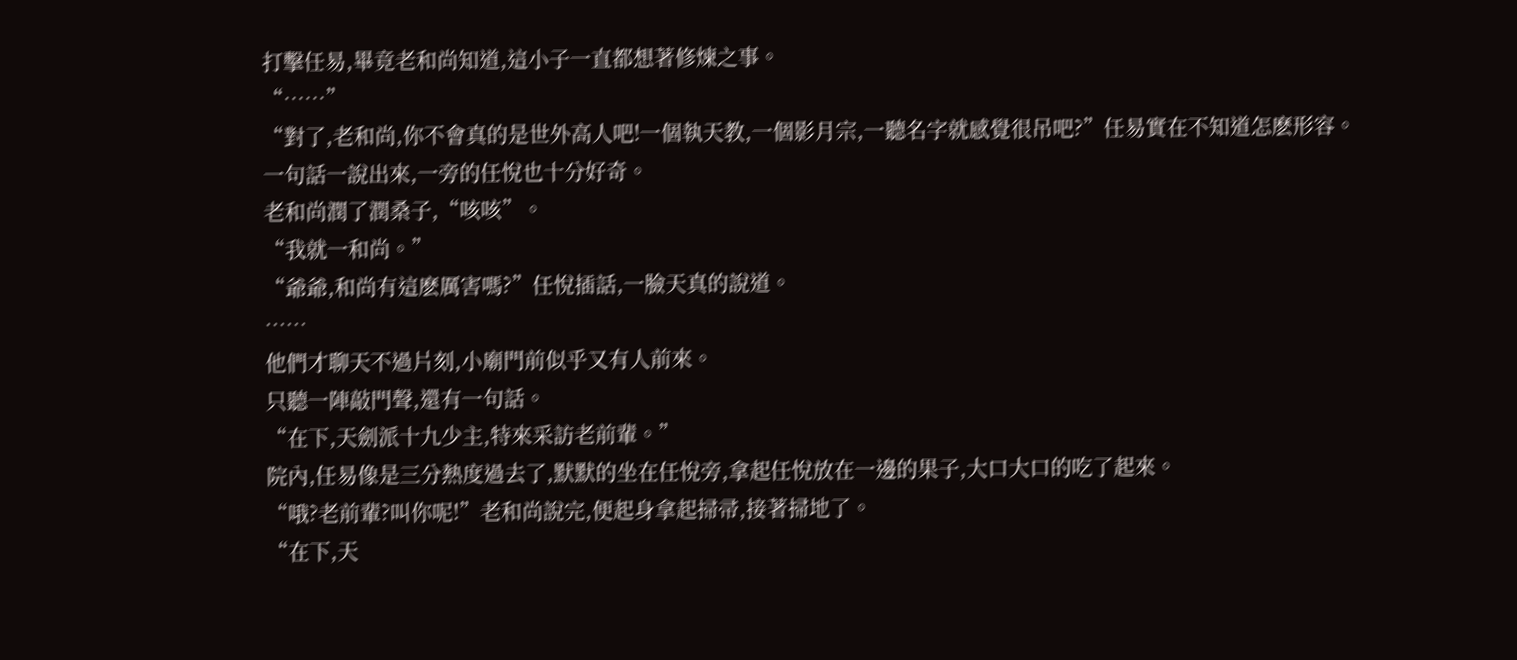打擊任易,畢竟老和尚知道,這小子一直都想著修煉之事。
“……”
“對了,老和尚,你不會真的是世外高人吧!一個執天教,一個影月宗,一聽名字就感覺很吊吧?”任易實在不知道怎麽形容。
一句話一說出來,一旁的任悅也十分好奇。
老和尚潤了潤桑子,“咳咳”。
“我就一和尚。”
“爺爺,和尚有這麽厲害嗎?”任悅插話,一臉天真的說道。
……
他們才聊天不過片刻,小廟門前似乎又有人前來。
只聽一陣敲門聲,還有一句話。
“在下,天劍派十九少主,特來采訪老前輩。”
院內,任易像是三分熱度過去了,默默的坐在任悅旁,拿起任悅放在一邊的果子,大口大口的吃了起來。
“哦?老前輩?叫你呢!”老和尚說完,便起身拿起掃帚,接著掃地了。
“在下,天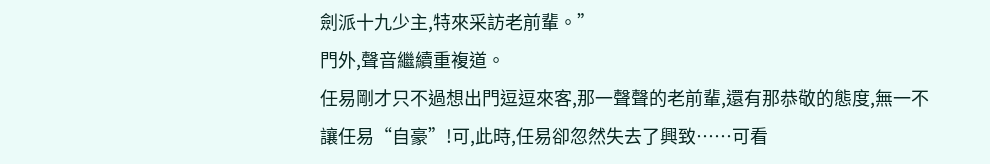劍派十九少主,特來采訪老前輩。”
門外,聲音繼續重複道。
任易剛才只不過想出門逗逗來客,那一聲聲的老前輩,還有那恭敬的態度,無一不讓任易“自豪”!可,此時,任易卻忽然失去了興致……可看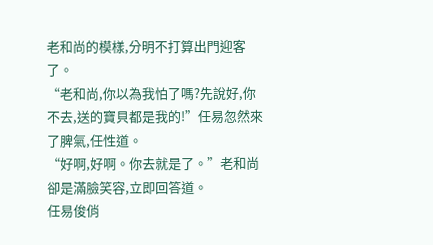老和尚的模樣,分明不打算出門迎客了。
“老和尚,你以為我怕了嗎?先說好,你不去,送的寶貝都是我的!”任易忽然來了脾氣,任性道。
“好啊,好啊。你去就是了。”老和尚卻是滿臉笑容,立即回答道。
任易俊俏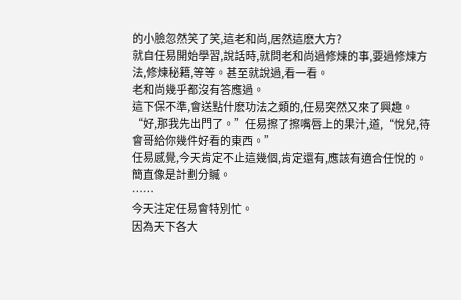的小臉忽然笑了笑,這老和尚,居然這麽大方?
就自任易開始學習,說話時,就問老和尚過修煉的事,要過修煉方法,修煉秘籍,等等。甚至就說過,看一看。
老和尚幾乎都沒有答應過。
這下保不準,會送點什麽功法之類的,任易突然又來了興趣。
“好,那我先出門了。”任易擦了擦嘴唇上的果汁,道,“悅兒,待會哥給你幾件好看的東西。”
任易感覺,今天肯定不止這幾個,肯定還有,應該有適合任悅的。
簡直像是計劃分贓。
……
今天注定任易會特別忙。
因為天下各大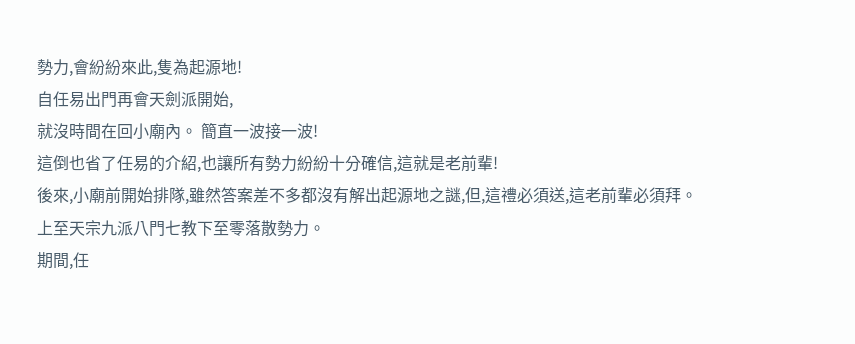勢力,會紛紛來此,隻為起源地!
自任易出門再會天劍派開始,
就沒時間在回小廟內。 簡直一波接一波!
這倒也省了任易的介紹,也讓所有勢力紛紛十分確信,這就是老前輩!
後來,小廟前開始排隊,雖然答案差不多都沒有解出起源地之謎,但,這禮必須送,這老前輩必須拜。
上至天宗九派八門七教下至零落散勢力。
期間,任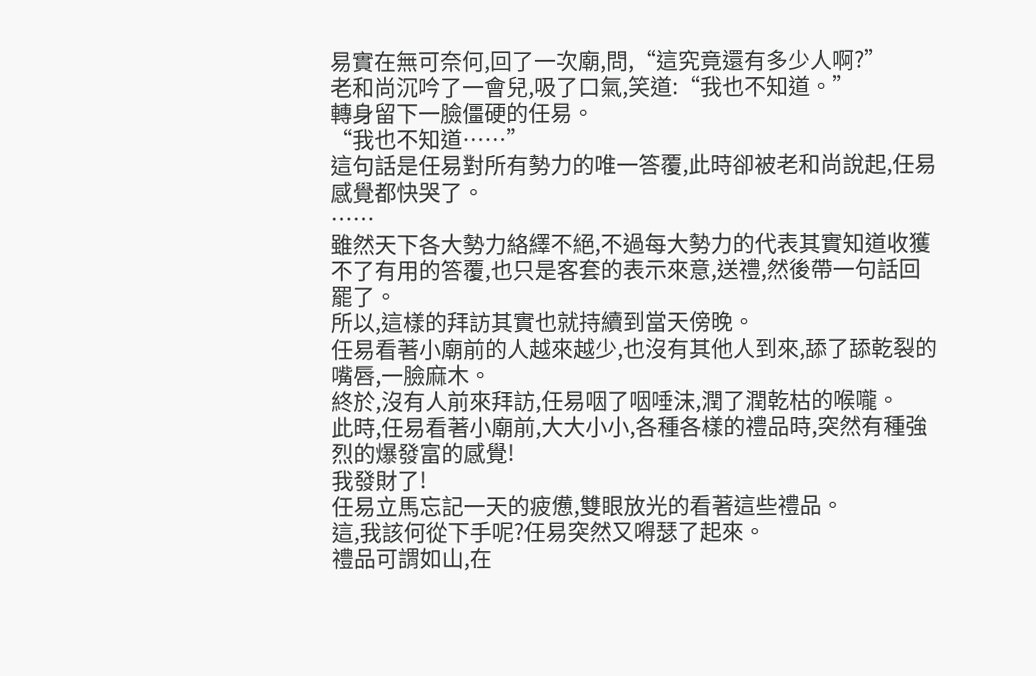易實在無可奈何,回了一次廟,問,“這究竟還有多少人啊?”
老和尚沉吟了一會兒,吸了口氣,笑道:“我也不知道。”
轉身留下一臉僵硬的任易。
“我也不知道……”
這句話是任易對所有勢力的唯一答覆,此時卻被老和尚說起,任易感覺都快哭了。
……
雖然天下各大勢力絡繹不絕,不過每大勢力的代表其實知道收獲不了有用的答覆,也只是客套的表示來意,送禮,然後帶一句話回罷了。
所以,這樣的拜訪其實也就持續到當天傍晚。
任易看著小廟前的人越來越少,也沒有其他人到來,舔了舔乾裂的嘴唇,一臉麻木。
終於,沒有人前來拜訪,任易咽了咽唾沫,潤了潤乾枯的喉嚨。
此時,任易看著小廟前,大大小小,各種各樣的禮品時,突然有種強烈的爆發富的感覺!
我發財了!
任易立馬忘記一天的疲憊,雙眼放光的看著這些禮品。
這,我該何從下手呢?任易突然又嘚瑟了起來。
禮品可謂如山,在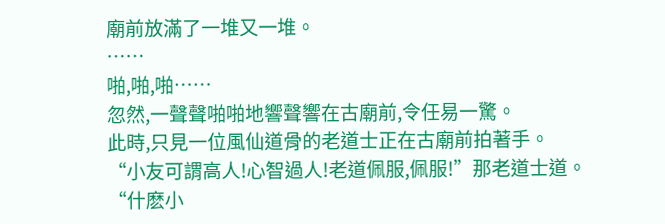廟前放滿了一堆又一堆。
……
啪,啪,啪……
忽然,一聲聲啪啪地響聲響在古廟前,令任易一驚。
此時,只見一位風仙道骨的老道士正在古廟前拍著手。
“小友可謂高人!心智過人!老道佩服,佩服!”那老道士道。
“什麽小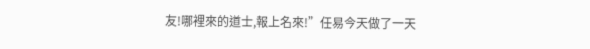友!哪裡來的道士,報上名來!”任易今天做了一天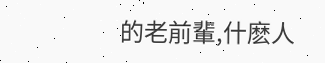的老前輩,什麽人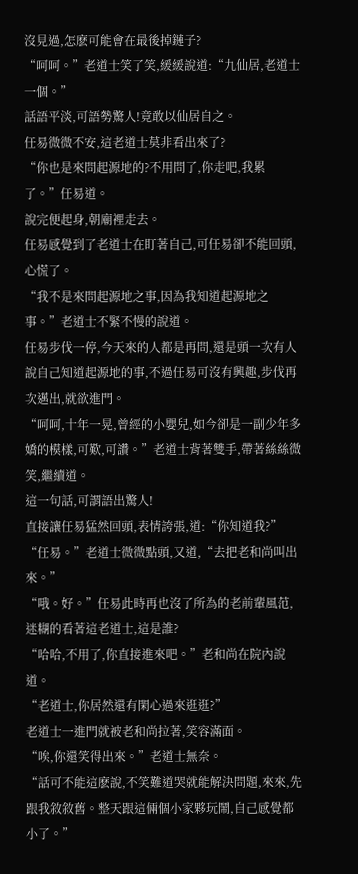沒見過,怎麽可能會在最後掉鏈子?
“呵呵。”老道士笑了笑,緩緩說道:“九仙居,老道士一個。”
話語平淡,可語勢驚人!竟敢以仙居自之。
任易微微不安,這老道士莫非看出來了?
“你也是來問起源地的?不用問了,你走吧,我累了。”任易道。
說完便起身,朝廟裡走去。
任易感覺到了老道士在盯著自己,可任易卻不能回頭,心慌了。
“我不是來問起源地之事,因為我知道起源地之事。”老道士不緊不慢的說道。
任易步伐一停,今天來的人都是再問,還是頭一次有人說自己知道起源地的事,不過任易可沒有興趣,步伐再次邁出,就欲進門。
“呵呵,十年一晃,曾經的小嬰兒,如今卻是一副少年多嬌的模樣,可歎,可讚。”老道士背著雙手,帶著絲絲微笑,繼續道。
這一句話,可謂語出驚人!
直接讓任易猛然回頭,表情誇張,道:“你知道我?”
“任易。”老道士微微點頭,又道,“去把老和尚叫出來。”
“哦。好。”任易此時再也沒了所為的老前輩風范,迷糊的看著這老道士,這是誰?
“哈哈,不用了,你直接進來吧。”老和尚在院內說道。
“老道士,你居然還有閑心過來逛逛?”
老道士一進門就被老和尚拉著,笑容滿面。
“唉,你還笑得出來。”老道士無奈。
“話可不能這麽說,不笑難道哭就能解決問題,來來,先跟我敘敘舊。整天跟這倆個小家夥玩鬧,自己感覺都小了。”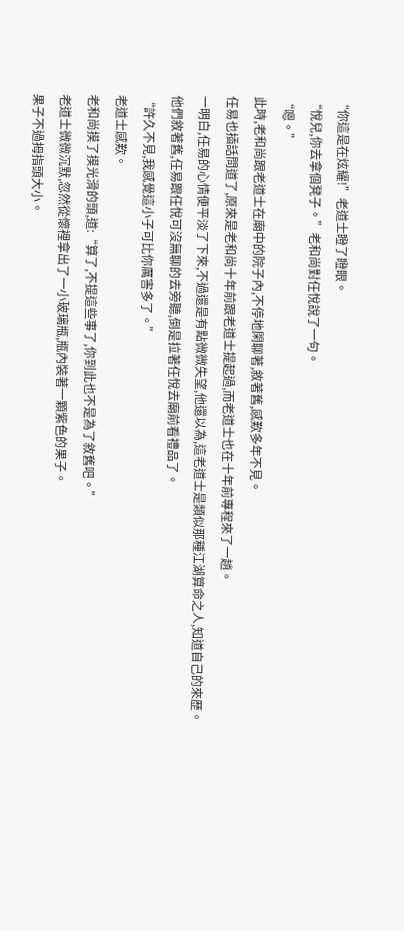“你這是在炫耀!”老道士瞪了瞪眼。
“悅兒,你去拿個凳子。”老和尚對任悅說了一句。
“嗯。”
此時,老和尚跟老道士在廟中的院子內,不停地閑聊著,敘著舊,感歎多年不見。
任易也插話問道了,原來是老和尚十年前跟老道士提起過,而老道士也在十年前專程來了一趟。
一明白,任易的心情便平淡了下來,不過還是有點微微失望,他還以為,這老道士是類似那種江湖算命之人,知道自己的來歷。
他們敘著舊,任易跟任悅可沒無聊的去旁聽,倒是拉著任悅去廟前看禮品了。
“許久不見,我感覺這小子可比你厲害多了。”
老道士感歎。
老和尚摸了摸光滑的頭,道:“算了,不提這些事了,你到此也不是為了敘舊吧。”
老道士微微沉默,忽然從懷裡拿出了一小玻璃瓶,瓶內裝著一顆紫色的果子。
果子不過拇指頭大小。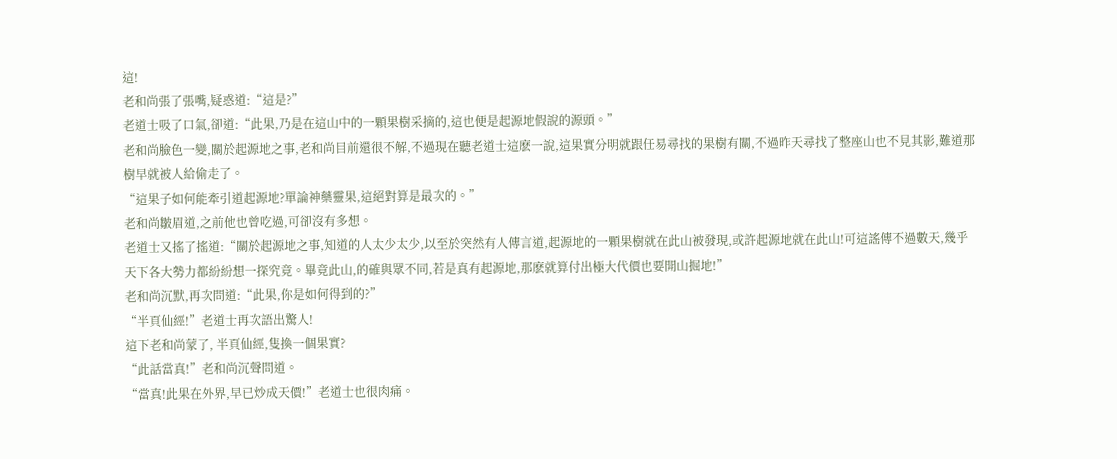這!
老和尚張了張嘴,疑惑道:“這是?”
老道士吸了口氣,卻道:“此果,乃是在這山中的一顆果樹采摘的,這也便是起源地假說的源頭。”
老和尚臉色一變,關於起源地之事,老和尚目前還很不解,不過現在聽老道士這麽一說,這果實分明就跟任易尋找的果樹有關,不過昨天尋找了整座山也不見其影,難道那樹早就被人給偷走了。
“這果子如何能牽引道起源地?單論神藥靈果,這絕對算是最次的。”
老和尚皺眉道,之前他也曾吃過,可卻沒有多想。
老道士又搖了搖道:“關於起源地之事,知道的人太少太少,以至於突然有人傳言道,起源地的一顆果樹就在此山被發現,或許起源地就在此山!可這謠傳不過數天,幾乎天下各大勢力都紛紛想一探究竟。畢竟此山,的確與眾不同,若是真有起源地,那麽就算付出極大代價也要開山掘地!”
老和尚沉默,再次問道:“此果,你是如何得到的?”
“半頁仙經!”老道士再次語出驚人!
這下老和尚蒙了, 半頁仙經,隻換一個果實?
“此話當真!”老和尚沉聲問道。
“當真!此果在外界,早已炒成天價!”老道士也很肉痛。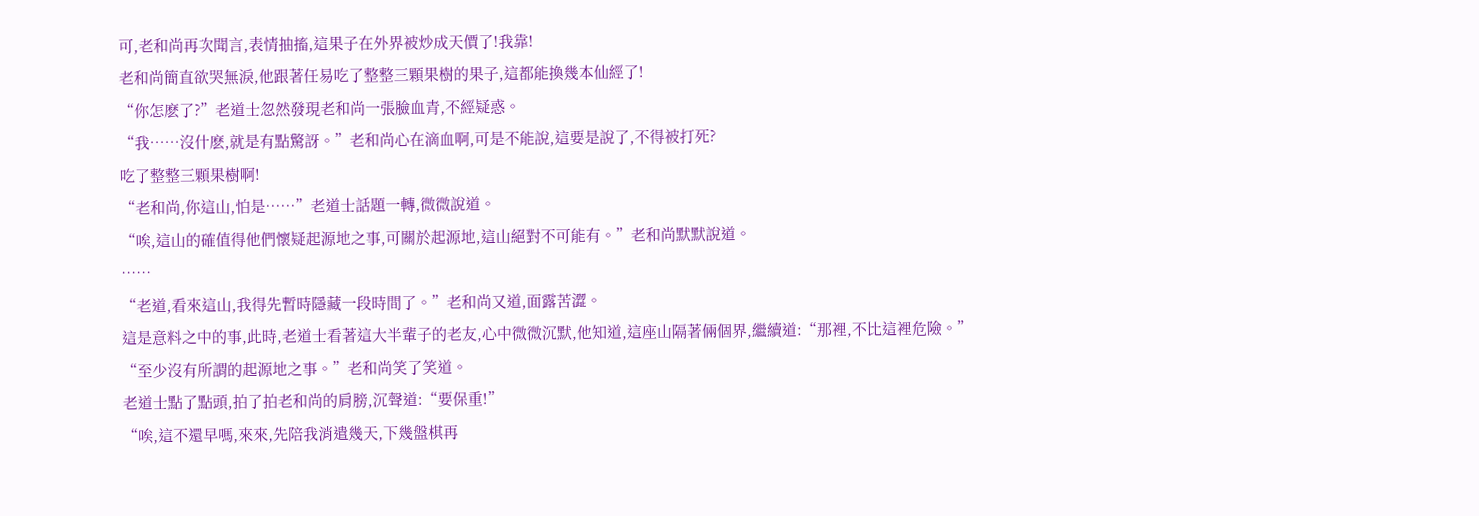可,老和尚再次聞言,表情抽搐,這果子在外界被炒成天價了!我靠!
老和尚簡直欲哭無淚,他跟著任易吃了整整三顆果樹的果子,這都能換幾本仙經了!
“你怎麽了?”老道士忽然發現老和尚一張臉血青,不經疑惑。
“我……沒什麽,就是有點驚訝。”老和尚心在滴血啊,可是不能說,這要是說了,不得被打死?
吃了整整三顆果樹啊!
“老和尚,你這山,怕是……”老道士話題一轉,微微說道。
“唉,這山的確值得他們懷疑起源地之事,可關於起源地,這山絕對不可能有。”老和尚默默說道。
……
“老道,看來這山,我得先暫時隱藏一段時間了。”老和尚又道,面露苦澀。
這是意料之中的事,此時,老道士看著這大半輩子的老友,心中微微沉默,他知道,這座山隔著倆個界,繼續道:“那裡,不比這裡危險。”
“至少沒有所謂的起源地之事。”老和尚笑了笑道。
老道士點了點頭,拍了拍老和尚的肩膀,沉聲道:“要保重!”
“唉,這不還早嗎,來來,先陪我消遣幾天,下幾盤棋再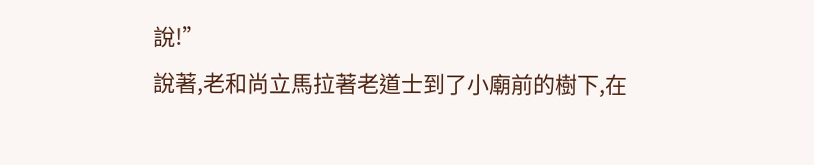說!”
說著,老和尚立馬拉著老道士到了小廟前的樹下,在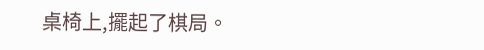桌椅上,擺起了棋局。